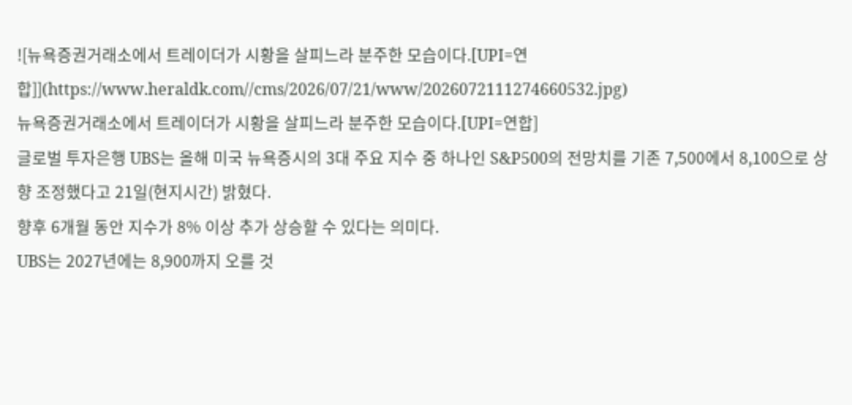![뉴욕증권거래소에서 트레이더가 시황을 살피느라 분주한 모습이다.[UPI=연합]](https://www.heraldk.com//cms/2026/07/21/www/2026072111274660532.jpg)
뉴욕증권거래소에서 트레이더가 시황을 살피느라 분주한 모습이다.[UPI=연합]
글로벌 투자은행 UBS는 올해 미국 뉴욕증시의 3대 주요 지수 중 하나인 S&P500의 전망치를 기존 7,500에서 8,100으로 상향 조정했다고 21일(현지시간) 밝혔다.
향후 6개월 동안 지수가 8% 이상 추가 상승할 수 있다는 의미다.
UBS는 2027년에는 8,900까지 오를 것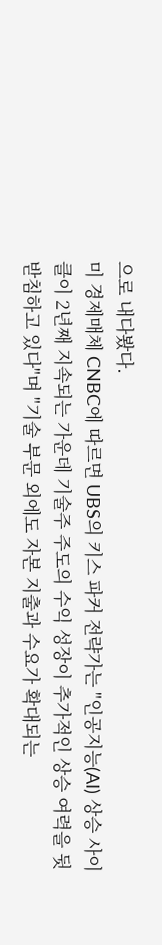으로 내다봤다.
미 경제매체 CNBC에 따르면 UBS의 키스 파커 전략가는 "인공지능(AI) 상승 사이클이 2년째 지속되는 가운데 기술주 주도의 수익 성장이 추가적인 상승 여력을 뒷받침하고 있다"며 "기술 부문 외에도 자본 지출과 수요가 확대되는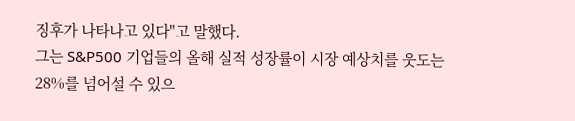징후가 나타나고 있다"고 말했다.
그는 S&P500 기업들의 올해 실적 성장률이 시장 예상치를 웃도는 28%를 넘어설 수 있으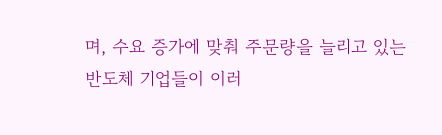며, 수요 증가에 맞춰 주문량을 늘리고 있는 반도체 기업들이 이러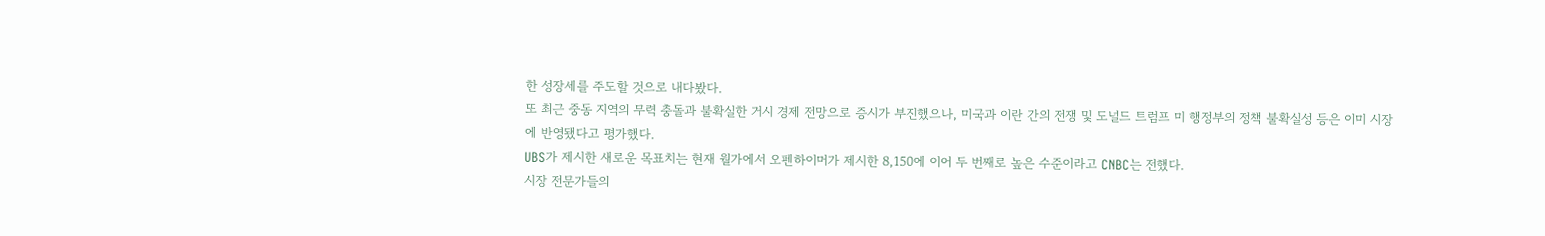한 성장세를 주도할 것으로 내다봤다.
또 최근 중동 지역의 무력 충돌과 불확실한 거시 경제 전망으로 증시가 부진했으나, 미국과 이란 간의 전쟁 및 도널드 트럼프 미 행정부의 정책 불확실성 등은 이미 시장에 반영됐다고 평가했다.
UBS가 제시한 새로운 목표치는 현재 월가에서 오펜하이머가 제시한 8,150에 이어 두 번째로 높은 수준이라고 CNBC는 전했다.
시장 전문가들의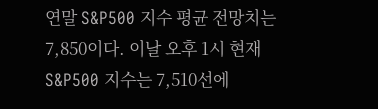연말 S&P500 지수 평균 전망치는 7,850이다. 이날 오후 1시 현재 S&P500 지수는 7,510선에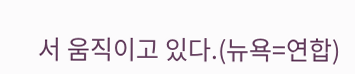서 움직이고 있다.(뉴욕=연합)